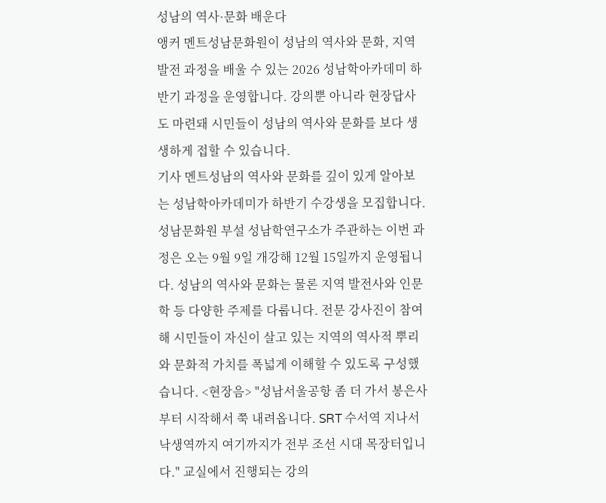성남의 역사·문화 배운다
앵커 멘트성남문화원이 성남의 역사와 문화, 지역 발전 과정을 배울 수 있는 2026 성남학아카데미 하반기 과정을 운영합니다. 강의뿐 아니라 현장답사도 마련돼 시민들이 성남의 역사와 문화를 보다 생생하게 접할 수 있습니다.
기사 멘트성남의 역사와 문화를 깊이 있게 알아보는 성남학아카데미가 하반기 수강생을 모집합니다. 성남문화원 부설 성남학연구소가 주관하는 이번 과정은 오는 9월 9일 개강해 12월 15일까지 운영됩니다. 성남의 역사와 문화는 물론 지역 발전사와 인문학 등 다양한 주제를 다룹니다. 전문 강사진이 참여해 시민들이 자신이 살고 있는 지역의 역사적 뿌리와 문화적 가치를 폭넓게 이해할 수 있도록 구성했습니다. <현장음> "성남서울공항 좀 더 가서 봉은사부터 시작해서 쭉 내려옵니다. SRT 수서역 지나서 낙생역까지 여기까지가 전부 조선 시대 목장터입니다." 교실에서 진행되는 강의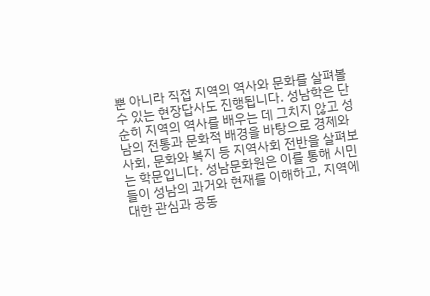뿐 아니라 직접 지역의 역사와 문화를 살펴볼 수 있는 현장답사도 진행됩니다. 성남학은 단순히 지역의 역사를 배우는 데 그치지 않고 성남의 전통과 문화적 배경을 바탕으로 경제와 사회, 문화와 복지 등 지역사회 전반을 살펴보는 학문입니다. 성남문화원은 이를 통해 시민들이 성남의 과거와 현재를 이해하고, 지역에 대한 관심과 공동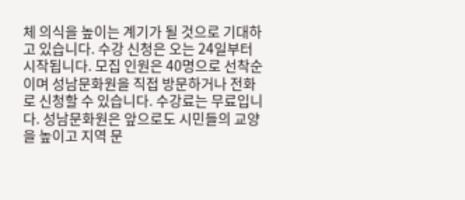체 의식을 높이는 계기가 될 것으로 기대하고 있습니다. 수강 신청은 오는 24일부터 시작됩니다. 모집 인원은 40명으로 선착순이며 성남문화원을 직접 방문하거나 전화로 신청할 수 있습니다. 수강료는 무료입니다. 성남문화원은 앞으로도 시민들의 교양을 높이고 지역 문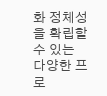화 정체성을 확립할 수 있는 다양한 프로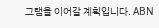그램을 이어갈 계획입니다. ABN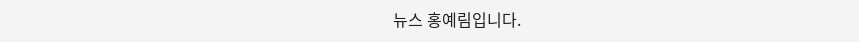뉴스 홍예림입니다.